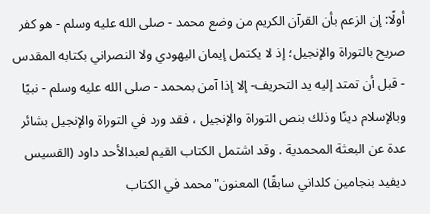أولًا: إن الزعم بأن القرآن الكريم من وضع محمد - صلى الله عليه وسلم - هو كفر صريح بالتوراة والإنجيل؛ إذ لا يكتمل إيمان اليهودي ولا النصراني بكتابه المقدس - قبل أن تمتد إليه يد التحريف- إلا إذا آمن بمحمد - صلى الله عليه وسلم - نبيًا وبالإسلام دينًا وذلك بنص التوراة والإنجيل ، فقد ورد في التوراة والإنجيل بشائر عدة عن البعثة المحمدية . وقد اشتمل الكتاب القيم لعبدالأحد داود (القسيس ديفيد بنجامين كلداني سابقًا) المعنون"محمد في الكتاب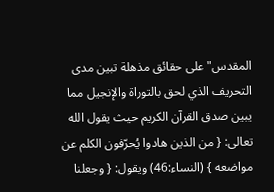المقدس"على حقائق مذهلة تبين مدى التحريف الذي لحق بالتوراة والإنجيل مما يبين صدق القرآن الكريم حيث يقول الله تعالى: { من الذين هادوا يُحرّفون الكلم عن مواضعه } (النساء:46) ويقول: { وجعلنا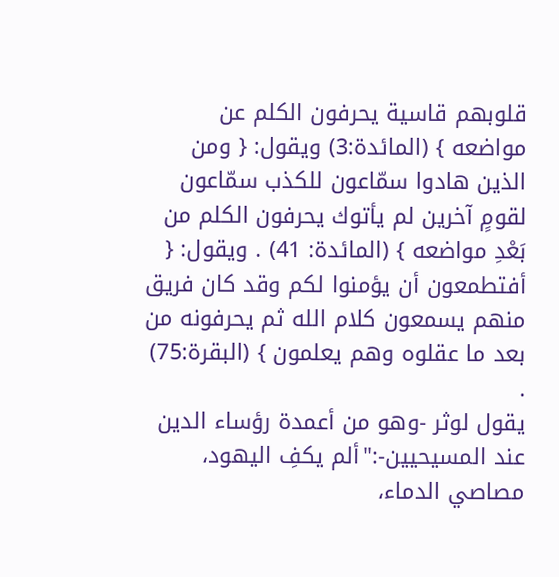قلوبهم قاسية يحرفون الكلم عن مواضعه } (المائدة:3) ويقول: { ومن الذين هادوا سمّاعون للكذب سمّاعون لقومٍ آخرين لم يأتوك يحرفون الكلم من بَعْدِ مواضعه } (المائدة: 41) . ويقول: { أفتطمعون أن يؤمنوا لكم وقد كان فريق منهم يسمعون كلام الله ثم يحرفونه من بعد ما عقلوه وهم يعلمون } (البقرة:75) .
يقول لوثر -وهو من أعمدة رؤساء الدين عند المسيحيين-:"ألم يكفِ اليهود، مصاصي الدماء،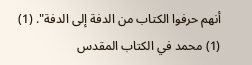أنهم حرفوا الكتاب من الدفة إلى الدفة". (1)
(1) محمد في الكتاب المقدس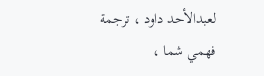لعبدالأحد داود ، ترجمة فهمي شما ،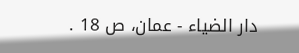دار الضياء - عمان، ص 18 .